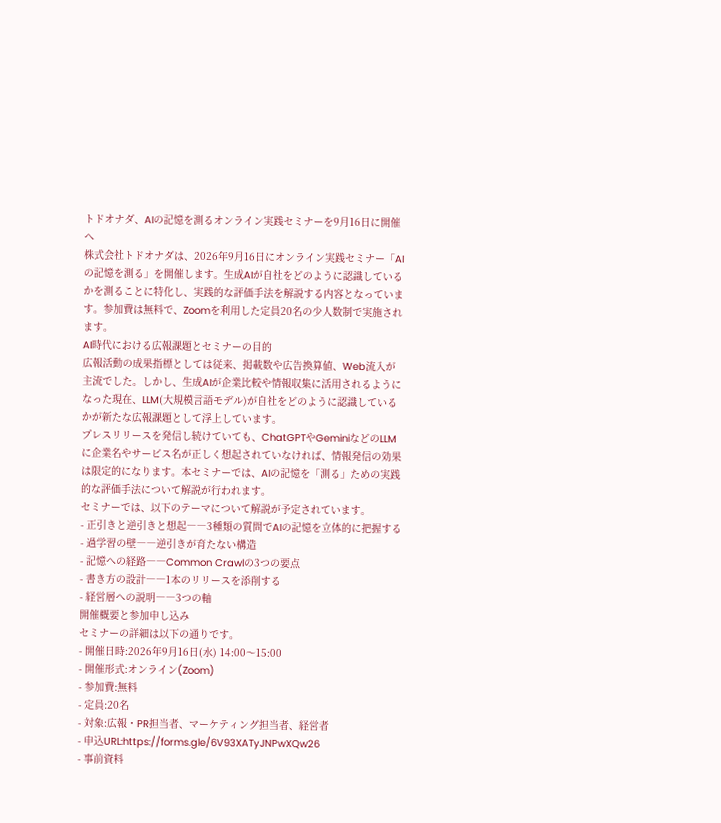トドオナダ、AIの記憶を測るオンライン実践セミナーを9月16日に開催へ
株式会社トドオナダは、2026年9月16日にオンライン実践セミナー「AIの記憶を測る」を開催します。生成AIが自社をどのように認識しているかを測ることに特化し、実践的な評価手法を解説する内容となっています。参加費は無料で、Zoomを利用した定員20名の少人数制で実施されます。
AI時代における広報課題とセミナーの目的
広報活動の成果指標としては従来、掲載数や広告換算値、Web流入が主流でした。しかし、生成AIが企業比較や情報収集に活用されるようになった現在、LLM(大規模言語モデル)が自社をどのように認識しているかが新たな広報課題として浮上しています。
プレスリリースを発信し続けていても、ChatGPTやGeminiなどのLLMに企業名やサービス名が正しく想起されていなければ、情報発信の効果は限定的になります。本セミナーでは、AIの記憶を「測る」ための実践的な評価手法について解説が行われます。
セミナーでは、以下のテーマについて解説が予定されています。
- 正引きと逆引きと想起――3種類の質問でAIの記憶を立体的に把握する
- 過学習の壁――逆引きが育たない構造
- 記憶への経路――Common Crawlの3つの要点
- 書き方の設計――1本のリリースを添削する
- 経営層への説明――3つの軸
開催概要と参加申し込み
セミナーの詳細は以下の通りです。
- 開催日時:2026年9月16日(水) 14:00〜15:00
- 開催形式:オンライン(Zoom)
- 参加費:無料
- 定員:20名
- 対象:広報・PR担当者、マーケティング担当者、経営者
- 申込URL:https://forms.gle/6V93XATyJNPwXQw26
- 事前資料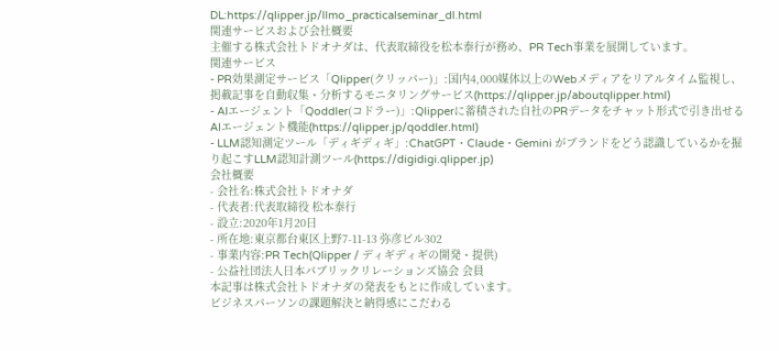DL:https://qlipper.jp/llmo_practicalseminar_dl.html
関連サービスおよび会社概要
主催する株式会社トドオナダは、代表取締役を松本泰行が務め、PR Tech事業を展開しています。
関連サービス
- PR効果測定サービス「Qlipper(クリッパー)」:国内4,000媒体以上のWebメディアをリアルタイム監視し、掲載記事を自動収集・分析するモニタリングサービス(https://qlipper.jp/aboutqlipper.html)
- AIエージェント「Qoddler(コドラー)」:Qlipperに蓄積された自社のPRデータをチャット形式で引き出せるAIエージェント機能(https://qlipper.jp/qoddler.html)
- LLM認知測定ツール「ディギディギ」:ChatGPT・Claude・Gemini がブランドをどう認識しているかを掘り起こすLLM認知計測ツール(https://digidigi.qlipper.jp)
会社概要
- 会社名:株式会社トドオナダ
- 代表者:代表取締役 松本泰行
- 設立:2020年1月20日
- 所在地:東京都台東区上野7-11-13 弥彦ビル302
- 事業内容:PR Tech(Qlipper / ディギディギの開発・提供)
- 公益社団法人日本パブリックリレーションズ協会 会員
本記事は株式会社トドオナダの発表をもとに作成しています。
ビジネスパーソンの課題解決と納得感にこだわる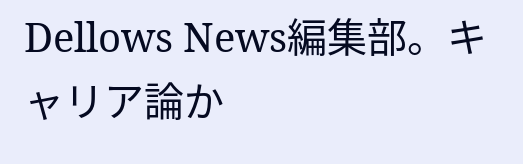Dellows News編集部。キャリア論か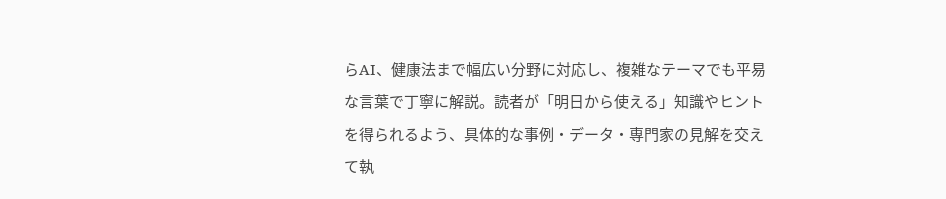らAI、健康法まで幅広い分野に対応し、複雑なテーマでも平易な言葉で丁寧に解説。読者が「明日から使える」知識やヒントを得られるよう、具体的な事例・データ・専門家の見解を交えて執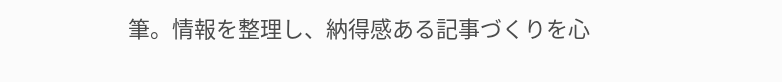筆。情報を整理し、納得感ある記事づくりを心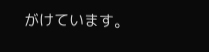がけています。